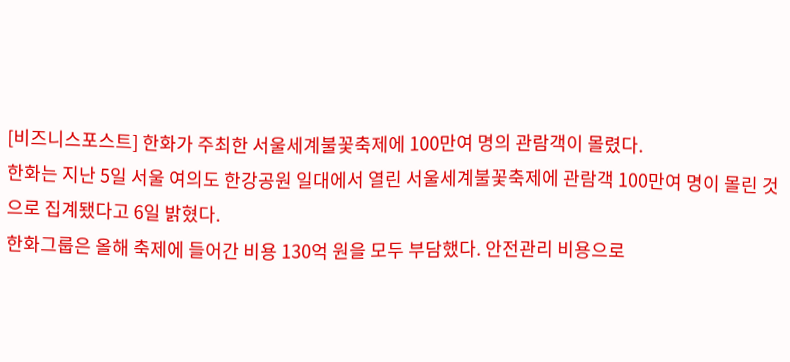[비즈니스포스트] 한화가 주최한 서울세계불꽃축제에 100만여 명의 관람객이 몰렸다.
한화는 지난 5일 서울 여의도 한강공원 일대에서 열린 서울세계불꽃축제에 관람객 100만여 명이 몰린 것으로 집계됐다고 6일 밝혔다.
한화그룹은 올해 축제에 들어간 비용 130억 원을 모두 부담했다. 안전관리 비용으로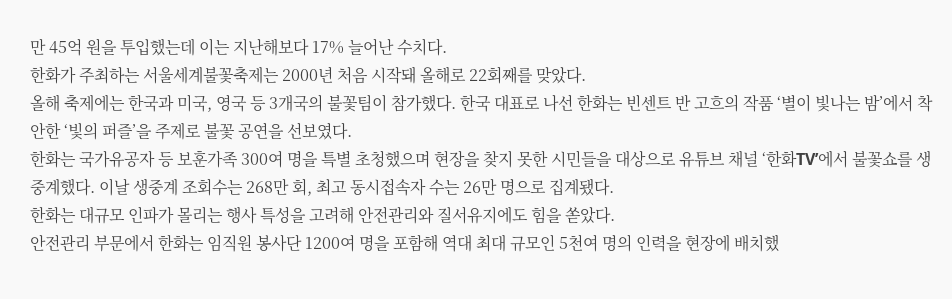만 45억 원을 투입했는데 이는 지난해보다 17% 늘어난 수치다.
한화가 주최하는 서울세계불꽃축제는 2000년 처음 시작돼 올해로 22회째를 맞았다.
올해 축제에는 한국과 미국, 영국 등 3개국의 불꽃팀이 참가했다. 한국 대표로 나선 한화는 빈센트 반 고흐의 작품 ‘별이 빛나는 밤’에서 착안한 ‘빛의 퍼즐’을 주제로 불꽃 공연을 선보였다.
한화는 국가유공자 등 보훈가족 300여 명을 특별 초청했으며 현장을 찾지 못한 시민들을 대상으로 유튜브 채널 ‘한화TV’에서 불꽃쇼를 생중계했다. 이날 생중계 조회수는 268만 회, 최고 동시접속자 수는 26만 명으로 집계됐다.
한화는 대규모 인파가 몰리는 행사 특성을 고려해 안전관리와 질서유지에도 힘을 쏟았다.
안전관리 부문에서 한화는 임직원 봉사단 1200여 명을 포함해 역대 최대 규모인 5천여 명의 인력을 현장에 배치했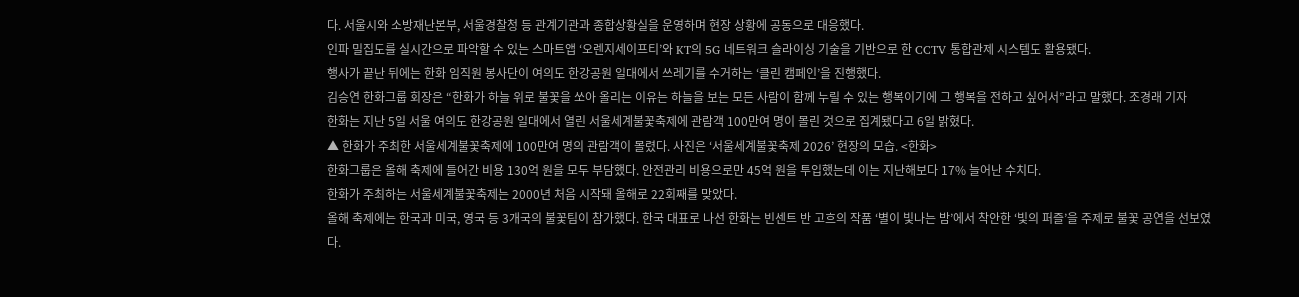다. 서울시와 소방재난본부, 서울경찰청 등 관계기관과 종합상황실을 운영하며 현장 상황에 공동으로 대응했다.
인파 밀집도를 실시간으로 파악할 수 있는 스마트앱 ‘오렌지세이프티’와 KT의 5G 네트워크 슬라이싱 기술을 기반으로 한 CCTV 통합관제 시스템도 활용됐다.
행사가 끝난 뒤에는 한화 임직원 봉사단이 여의도 한강공원 일대에서 쓰레기를 수거하는 ‘클린 캠페인’을 진행했다.
김승연 한화그룹 회장은 “한화가 하늘 위로 불꽃을 쏘아 올리는 이유는 하늘을 보는 모든 사람이 함께 누릴 수 있는 행복이기에 그 행복을 전하고 싶어서”라고 말했다. 조경래 기자
한화는 지난 5일 서울 여의도 한강공원 일대에서 열린 서울세계불꽃축제에 관람객 100만여 명이 몰린 것으로 집계됐다고 6일 밝혔다.
▲ 한화가 주최한 서울세계불꽃축제에 100만여 명의 관람객이 몰렸다. 사진은 ‘서울세계불꽃축제 2026’ 현장의 모습. <한화>
한화그룹은 올해 축제에 들어간 비용 130억 원을 모두 부담했다. 안전관리 비용으로만 45억 원을 투입했는데 이는 지난해보다 17% 늘어난 수치다.
한화가 주최하는 서울세계불꽃축제는 2000년 처음 시작돼 올해로 22회째를 맞았다.
올해 축제에는 한국과 미국, 영국 등 3개국의 불꽃팀이 참가했다. 한국 대표로 나선 한화는 빈센트 반 고흐의 작품 ‘별이 빛나는 밤’에서 착안한 ‘빛의 퍼즐’을 주제로 불꽃 공연을 선보였다.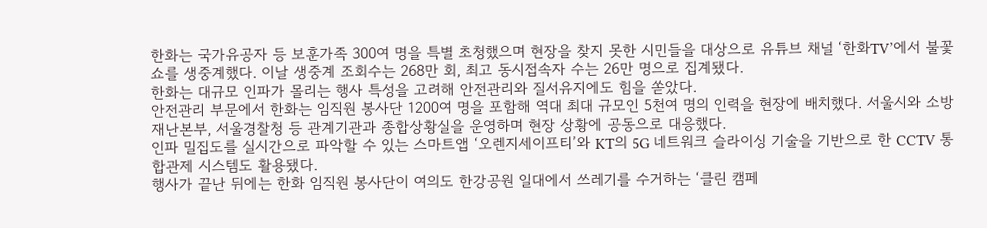한화는 국가유공자 등 보훈가족 300여 명을 특별 초청했으며 현장을 찾지 못한 시민들을 대상으로 유튜브 채널 ‘한화TV’에서 불꽃쇼를 생중계했다. 이날 생중계 조회수는 268만 회, 최고 동시접속자 수는 26만 명으로 집계됐다.
한화는 대규모 인파가 몰리는 행사 특성을 고려해 안전관리와 질서유지에도 힘을 쏟았다.
안전관리 부문에서 한화는 임직원 봉사단 1200여 명을 포함해 역대 최대 규모인 5천여 명의 인력을 현장에 배치했다. 서울시와 소방재난본부, 서울경찰청 등 관계기관과 종합상황실을 운영하며 현장 상황에 공동으로 대응했다.
인파 밀집도를 실시간으로 파악할 수 있는 스마트앱 ‘오렌지세이프티’와 KT의 5G 네트워크 슬라이싱 기술을 기반으로 한 CCTV 통합관제 시스템도 활용됐다.
행사가 끝난 뒤에는 한화 임직원 봉사단이 여의도 한강공원 일대에서 쓰레기를 수거하는 ‘클린 캠페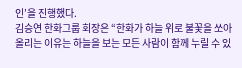인’을 진행했다.
김승연 한화그룹 회장은 “한화가 하늘 위로 불꽃을 쏘아 올리는 이유는 하늘을 보는 모든 사람이 함께 누릴 수 있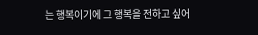는 행복이기에 그 행복을 전하고 싶어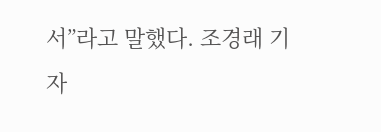서”라고 말했다. 조경래 기자